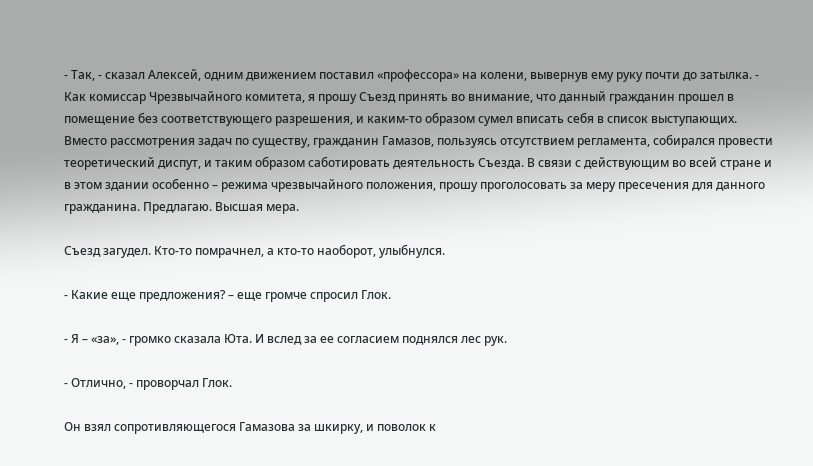- Так, - сказал Алексей, одним движением поставил «профессора» на колени, вывернув ему руку почти до затылка. - Как комиссар Чрезвычайного комитета, я прошу Съезд принять во внимание, что данный гражданин прошел в помещение без соответствующего разрешения, и каким-то образом сумел вписать себя в список выступающих. Вместо рассмотрения задач по существу, гражданин Гамазов, пользуясь отсутствием регламента, собирался провести теоретический диспут, и таким образом саботировать деятельность Съезда. В связи с действующим во всей стране и в этом здании особенно – режима чрезвычайного положения, прошу проголосовать за меру пресечения для данного гражданина. Предлагаю. Высшая мера.

Съезд загудел. Кто-то помрачнел, а кто-то наоборот, улыбнулся.

- Какие еще предложения? – еще громче спросил Глок.

- Я – «за», - громко сказала Юта. И вслед за ее согласием поднялся лес рук.

- Отлично, - проворчал Глок.

Он взял сопротивляющегося Гамазова за шкирку, и поволок к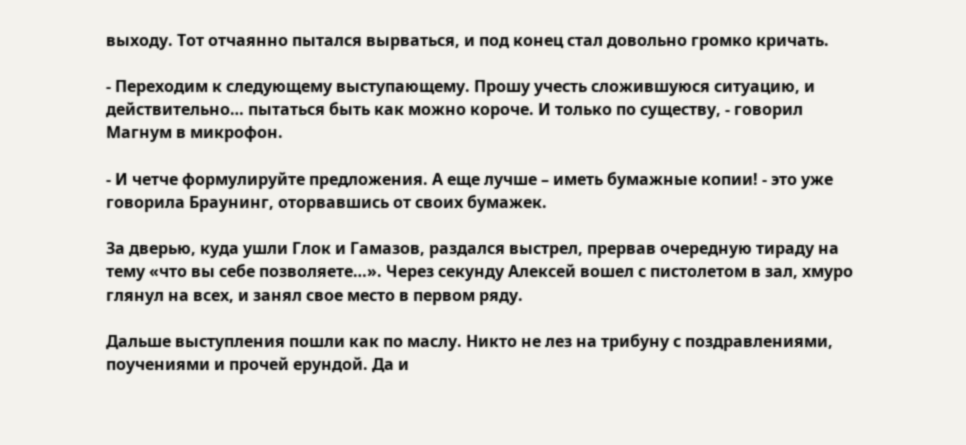выходу. Тот отчаянно пытался вырваться, и под конец стал довольно громко кричать.

- Переходим к следующему выступающему. Прошу учесть сложившуюся ситуацию, и действительно… пытаться быть как можно короче. И только по существу, - говорил Магнум в микрофон.

- И четче формулируйте предложения. А еще лучше – иметь бумажные копии! - это уже говорила Браунинг, оторвавшись от своих бумажек.

За дверью, куда ушли Глок и Гамазов, раздался выстрел, прервав очередную тираду на тему «что вы себе позволяете…». Через секунду Алексей вошел с пистолетом в зал, хмуро глянул на всех, и занял свое место в первом ряду.

Дальше выступления пошли как по маслу. Никто не лез на трибуну с поздравлениями, поучениями и прочей ерундой. Да и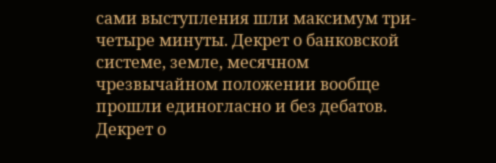сами выступления шли максимум три-четыре минуты. Декрет о банковской системе, земле, месячном чрезвычайном положении вообще прошли единогласно и без дебатов. Декрет о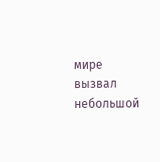мире вызвал небольшой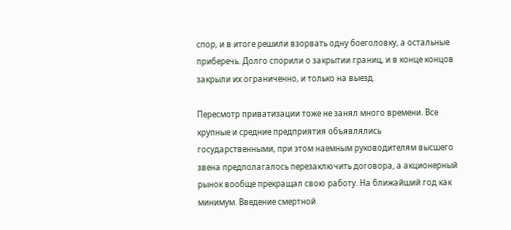спор, и в итоге решили взорвать одну боеголовку, а остальные приберечь. Долго спорили о закрытии границ, и в конце концов закрыли их ограниченно, и только на выезд.

Пересмотр приватизации тоже не занял много времени. Все крупные и средние предприятия объявлялись государственными, при этом наемным руководителям высшего звена предполагалось перезаключить договора, а акционерный рынок вообще прекращал свою работу. На ближайший год как минимум. Введение смертной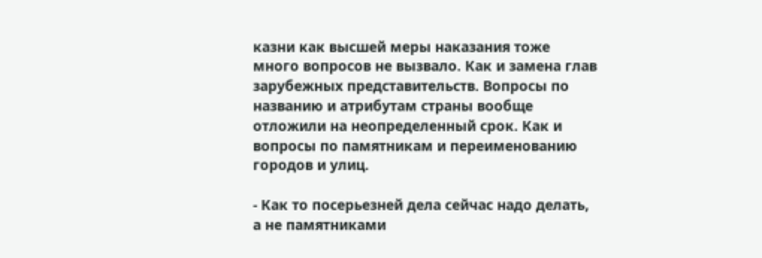казни как высшей меры наказания тоже много вопросов не вызвало. Как и замена глав зарубежных представительств. Вопросы по названию и атрибутам страны вообще отложили на неопределенный срок. Как и вопросы по памятникам и переименованию городов и улиц.

- Как то посерьезней дела сейчас надо делать, а не памятниками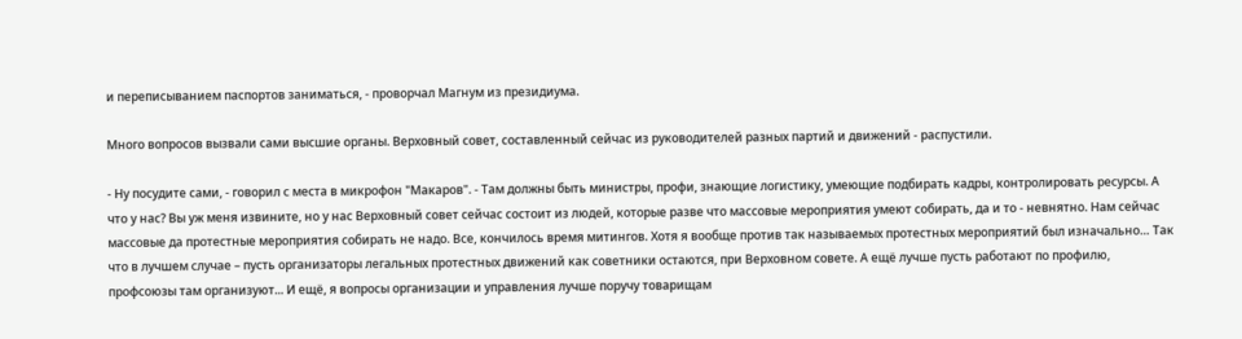и переписыванием паспортов заниматься, - проворчал Магнум из президиума.

Много вопросов вызвали сами высшие органы. Верховный совет, составленный сейчас из руководителей разных партий и движений - распустили.

- Ну посудите сами, - говорил с места в микрофон "Макаров". - Там должны быть министры, профи, знающие логистику, умеющие подбирать кадры, контролировать ресурсы. А что у нас? Вы уж меня извините, но у нас Верховный совет сейчас состоит из людей, которые разве что массовые мероприятия умеют собирать, да и то - невнятно. Нам сейчас массовые да протестные мероприятия собирать не надо. Все, кончилось время митингов. Хотя я вообще против так называемых протестных мероприятий был изначально… Так что в лучшем случае – пусть организаторы легальных протестных движений как советники остаются, при Верховном совете. А ещё лучше пусть работают по профилю, профсоюзы там организуют... И ещё, я вопросы организации и управления лучше поручу товарищам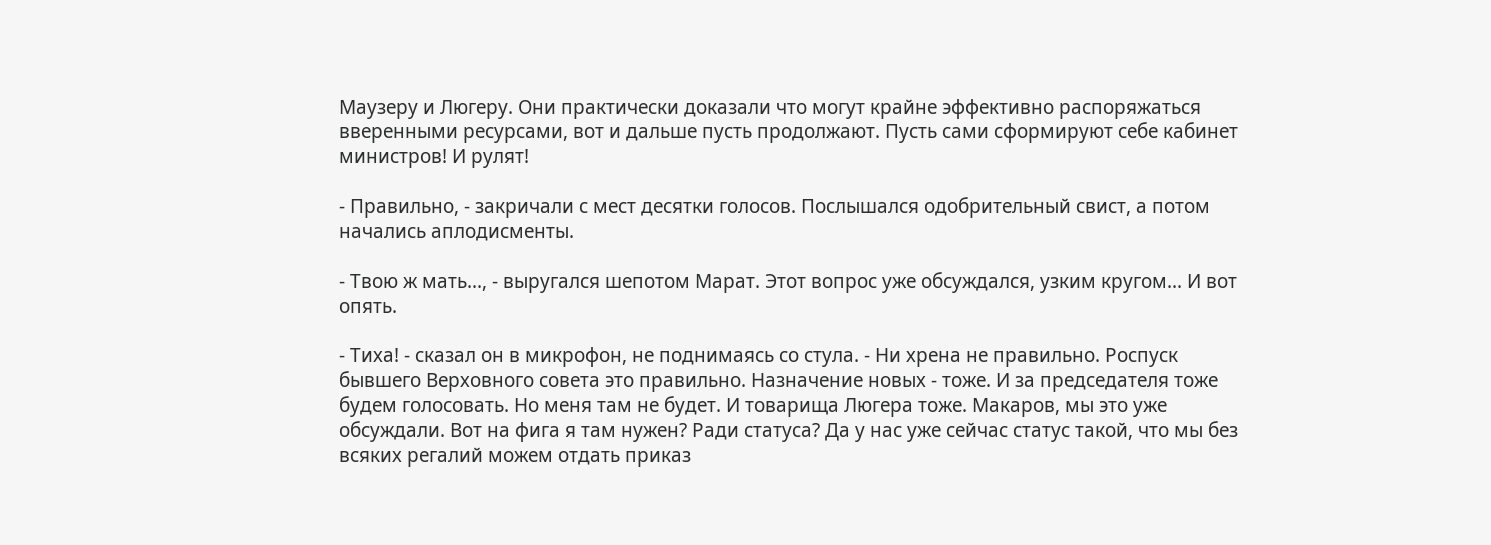Маузеру и Люгеру. Они практически доказали что могут крайне эффективно распоряжаться вверенными ресурсами, вот и дальше пусть продолжают. Пусть сами сформируют себе кабинет министров! И рулят!

- Правильно, - закричали с мест десятки голосов. Послышался одобрительный свист, а потом начались аплодисменты.

- Твою ж мать..., - выругался шепотом Марат. Этот вопрос уже обсуждался, узким кругом... И вот опять.

- Тиха! - сказал он в микрофон, не поднимаясь со стула. - Ни хрена не правильно. Роспуск бывшего Верховного совета это правильно. Назначение новых - тоже. И за председателя тоже будем голосовать. Но меня там не будет. И товарища Люгера тоже. Макаров, мы это уже обсуждали. Вот на фига я там нужен? Ради статуса? Да у нас уже сейчас статус такой, что мы без всяких регалий можем отдать приказ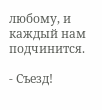любому, и каждый нам подчинится.

- Съезд!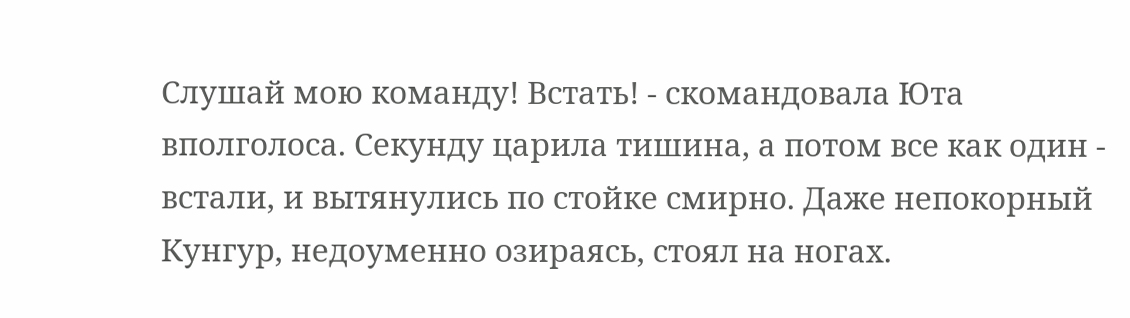Слушай мою команду! Встать! - скомандовала Юта вполголоса. Секунду царила тишина, а потом все как один - встали, и вытянулись по стойке смирно. Даже непокорный Кунгур, недоуменно озираясь, стоял на ногах.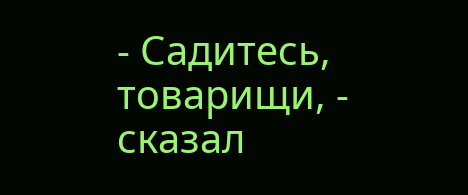- Садитесь, товарищи, - сказал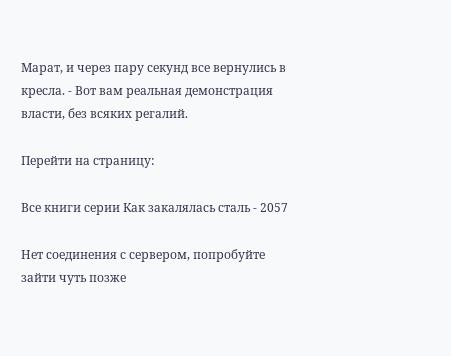Марат, и через пару секунд все вернулись в кресла. - Вот вам реальная демонстрация власти, без всяких регалий.

Перейти на страницу:

Все книги серии Как закалялась сталь - 2057

Нет соединения с сервером, попробуйте зайти чуть позже